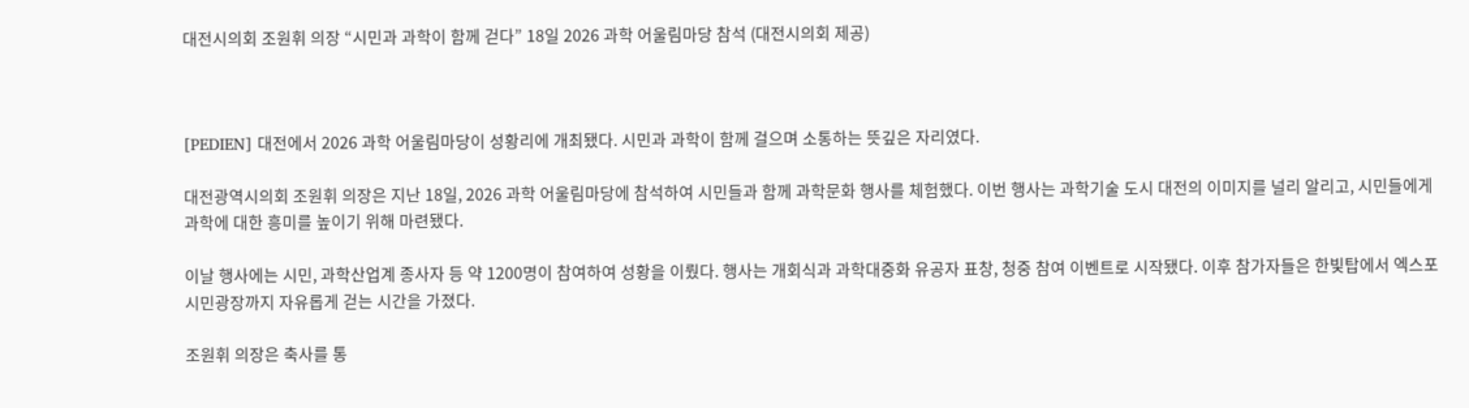대전시의회 조원휘 의장 “시민과 과학이 함께 걷다” 18일 2026 과학 어울림마당 참석 (대전시의회 제공)



[PEDIEN] 대전에서 2026 과학 어울림마당이 성황리에 개최됐다. 시민과 과학이 함께 걸으며 소통하는 뜻깊은 자리였다.

대전광역시의회 조원휘 의장은 지난 18일, 2026 과학 어울림마당에 참석하여 시민들과 함께 과학문화 행사를 체험했다. 이번 행사는 과학기술 도시 대전의 이미지를 널리 알리고, 시민들에게 과학에 대한 흥미를 높이기 위해 마련됐다.

이날 행사에는 시민, 과학산업계 종사자 등 약 1200명이 참여하여 성황을 이뤘다. 행사는 개회식과 과학대중화 유공자 표창, 청중 참여 이벤트로 시작됐다. 이후 참가자들은 한빛탑에서 엑스포 시민광장까지 자유롭게 걷는 시간을 가졌다.

조원휘 의장은 축사를 통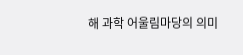해 과학 어울림마당의 의미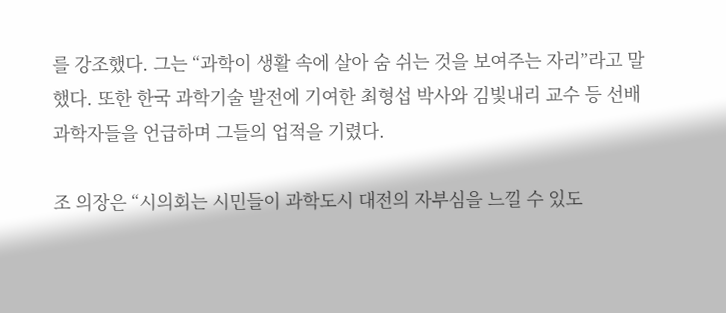를 강조했다. 그는 “과학이 생활 속에 살아 숨 쉬는 것을 보여주는 자리”라고 말했다. 또한 한국 과학기술 발전에 기여한 최형섭 박사와 김빛내리 교수 등 선배 과학자들을 언급하며 그들의 업적을 기렸다.

조 의장은 “시의회는 시민들이 과학도시 대전의 자부심을 느낄 수 있도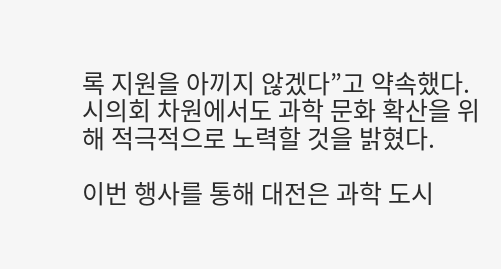록 지원을 아끼지 않겠다”고 약속했다. 시의회 차원에서도 과학 문화 확산을 위해 적극적으로 노력할 것을 밝혔다.

이번 행사를 통해 대전은 과학 도시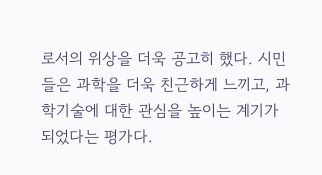로서의 위상을 더욱 공고히 했다. 시민들은 과학을 더욱 친근하게 느끼고, 과학기술에 대한 관심을 높이는 계기가 되었다는 평가다.